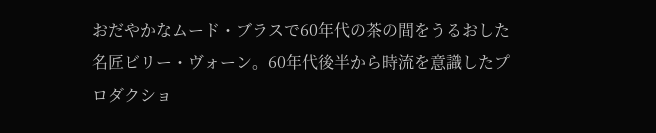おだやかなムード・ブラスで60年代の茶の間をうるおした名匠ビリー・ヴォーン。60年代後半から時流を意識したプロダクショ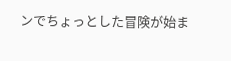ンでちょっとした冒険が始ま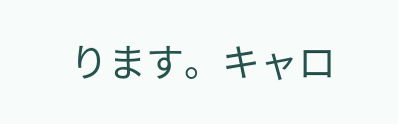ります。キャロ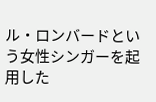ル・ロンバードという女性シンガーを起用した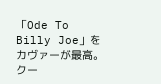「Ode To Billy Joe」をカヴァーが最高。クー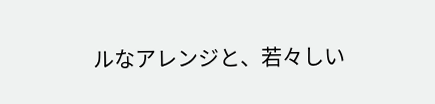ルなアレンジと、若々しい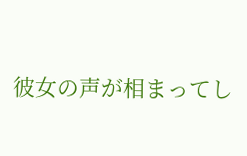彼女の声が相まってし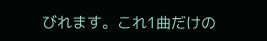びれます。これ1曲だけの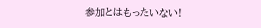参加とはもったいない!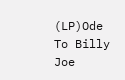(LP)Ode To Billy Joe